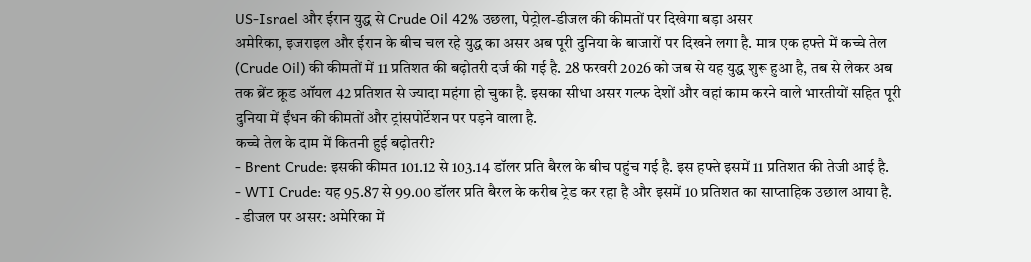US-Israel और ईरान युद्ध से Crude Oil 42% उछला, पेट्रोल-डीजल की कीमतों पर दिखेगा बड़ा असर
अमेरिका, इजराइल और ईरान के बीच चल रहे युद्ध का असर अब पूरी दुनिया के बाजारों पर दिखने लगा है. मात्र एक हफ्ते में कच्चे तेल (Crude Oil) की कीमतों में 11 प्रतिशत की बढ़ोतरी दर्ज की गई है. 28 फरवरी 2026 को जब से यह युद्ध शुरू हुआ है, तब से लेकर अब तक ब्रेंट क्रूड ऑयल 42 प्रतिशत से ज्यादा महंगा हो चुका है. इसका सीधा असर गल्फ देशों और वहां काम करने वाले भारतीयों सहित पूरी दुनिया में ईंधन की कीमतों और ट्रांसपोर्टेशन पर पड़ने वाला है.
कच्चे तेल के दाम में कितनी हुई बढ़ोतरी?
- Brent Crude: इसकी कीमत 101.12 से 103.14 डॉलर प्रति बैरल के बीच पहुंच गई है. इस हफ्ते इसमें 11 प्रतिशत की तेजी आई है.
- WTI Crude: यह 95.87 से 99.00 डॉलर प्रति बैरल के करीब ट्रेड कर रहा है और इसमें 10 प्रतिशत का साप्ताहिक उछाल आया है.
- डीजल पर असर: अमेरिका में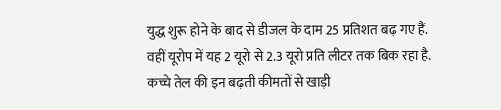युद्ध शुरू होने के बाद से डीजल के दाम 25 प्रतिशत बढ़ गए हैं. वहीं यूरोप में यह 2 यूरो से 2.3 यूरो प्रति लीटर तक बिक रहा है.
कच्चे तेल की इन बढ़ती कीमतों से खाड़ी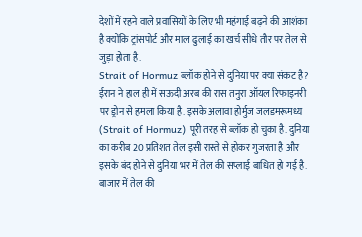देशों में रहने वाले प्रवासियों के लिए भी महंगाई बढ़ने की आशंका है क्योंकि ट्रांसपोर्ट और माल ढुलाई का खर्च सीधे तौर पर तेल से जुड़ा होता है.
Strait of Hormuz ब्लॉक होने से दुनिया पर क्या संकट है?
ईरान ने हाल ही में सऊदी अरब की रास तनुरा ऑयल रिफाइनरी पर ड्रोन से हमला किया है. इसके अलावा होर्मुज जलडमरूमध्य (Strait of Hormuz) पूरी तरह से ब्लॉक हो चुका है. दुनिया का करीब 20 प्रतिशत तेल इसी रास्ते से होकर गुजरता है और इसके बंद होने से दुनिया भर में तेल की सप्लाई बाधित हो गई है. बाजार में तेल की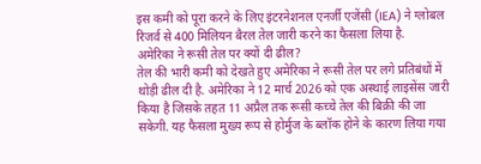इस कमी को पूरा करने के लिए इंटरनेशनल एनर्जी एजेंसी (IEA) ने ग्लोबल रिजर्व से 400 मिलियन बैरल तेल जारी करने का फैसला लिया है.
अमेरिका ने रूसी तेल पर क्यों दी ढील?
तेल की भारी कमी को देखते हुए अमेरिका ने रूसी तेल पर लगे प्रतिबंधों में थोड़ी ढील दी है. अमेरिका ने 12 मार्च 2026 को एक अस्थाई लाइसेंस जारी किया है जिसके तहत 11 अप्रैल तक रूसी कच्चे तेल की बिक्री की जा सकेगी. यह फैसला मुख्य रूप से होर्मुज के ब्लॉक होने के कारण लिया गया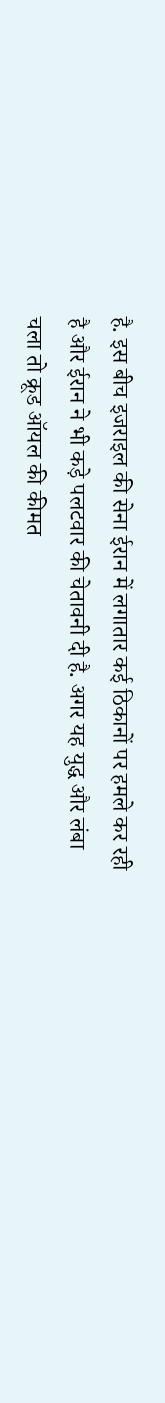है. इस बीच इजराइल की सेना ईरान में लगातार कई ठिकानों पर हमले कर रही है और ईरान ने भी कड़े पलटवार की चेतावनी दी है. अगर यह युद्ध और लंबा चला तो क्रूड ऑयल की कीमत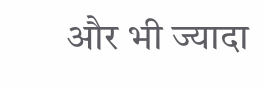और भी ज्यादा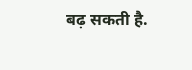बढ़ सकती है.